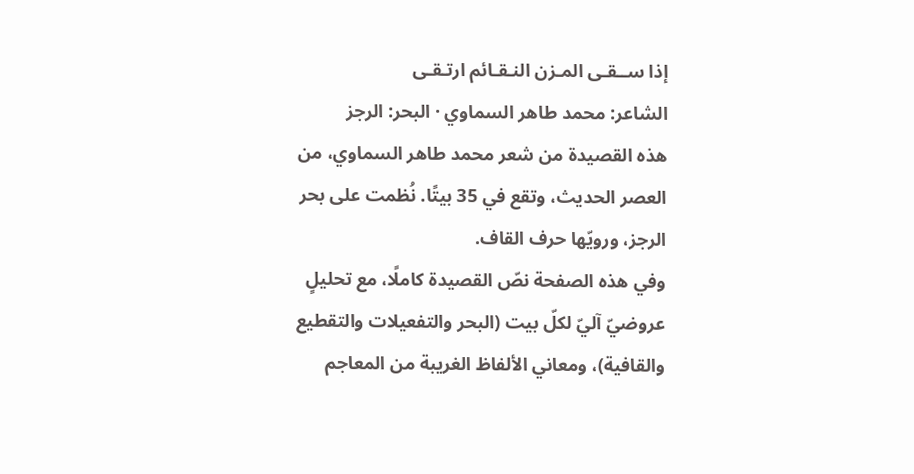إذا ســقـى المـزن النـقـائم ارتـقـى
الشاعر: محمد طاهر السماوي · البحر: الرجز
هذه القصيدة من شعر محمد طاهر السماوي، من العصر الحديث، وتقع في 35 بيتًا. نُظمت على بحر الرجز، ورويّها حرف القاف.
وفي هذه الصفحة نصّ القصيدة كاملًا، مع تحليلٍ عروضيّ آليّ لكلّ بيت (البحر والتفعيلات والتقطيع والقافية)، ومعاني الألفاظ الغريبة من المعاجم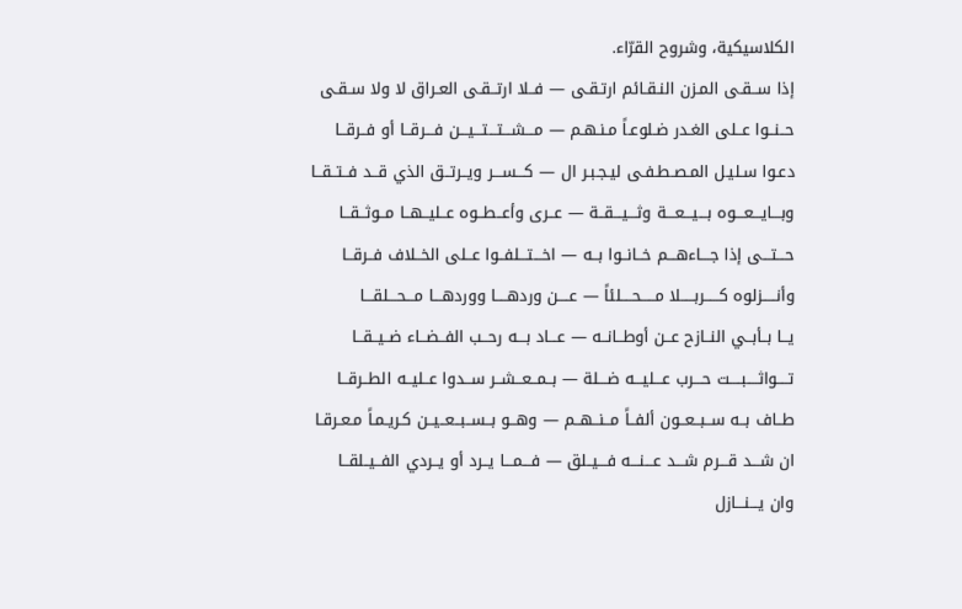الكلاسيكية، وشروح القرّاء.
إذا ســقـى المـزن النـقـائم ارتـقـى — فــلا ارتــقـى العـراق لا ولا سـقـى
حــنــوا عــلى الغـدر ضـلوعـاً مـنـهـم — مـــشـــتـــتـــيـــن فـــرقــا أو فــرقــا
دعـوا سـليـل المـصـطـفـى ليـجـبـر ال — كـــســـر ويــرتــق الذي قــد فــتــقــا
وبـــايـــعـــوه بـــيـــعـــة وثـــيـــقــة — عــرى وأعــطــوه عــليــهــا مــوثــقــا
حـــتـــى إذا جـــاءهـــم خــانــوا بــه — اخـــتـــلفــوا عــلى الخــلاف فــرقــا
وأنـــــزلوه كـــــربـــــلا مـــــحــــلئاً — عــــن وردهــــا ووردهـــا مـــحـــلقـــا
يــا بــأبــي النــازح عــن أوطــانــه — عـــاد بـــه رحــب الفــضــاء ضــيــقــا
تــــواثــــبــــت حـــرب عـــليـــه ضـــلة — بــمــعــشــر ســدوا عــليــه الطــرقــا
طــاف بــه ســبــعــون ألفــاً مــنــهــم — وهــو بــســبــعــيــن كـريـمـاً مـعـرقـا
ان شـــد قـــرم شـــد عـــنـــه فـــيــلق — فـــمـــا يــرد أو يــردي الفــيــلقــا
وان يـــنـــازل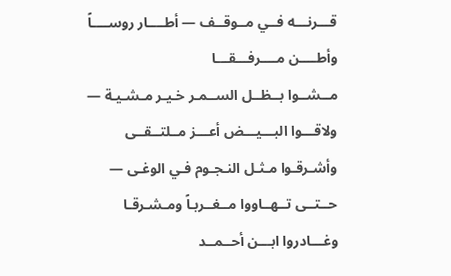قـــرنـــه فــي مــوقــف — أطــــار روســــاً وأطــــن مــــرفـــقـــا
مــشــوا بــظــل الســمـر خـيـر مـشـيـة — ولاقـــوا البـــيـــض أعـــز مــلتــقــى
وأشـرقـوا مـثـل النـجـوم فـي الوغـى — حــتــى تــهــاووا مــغــربـاً ومـشـرقـا
وغـــادروا ابـــن أحــمــد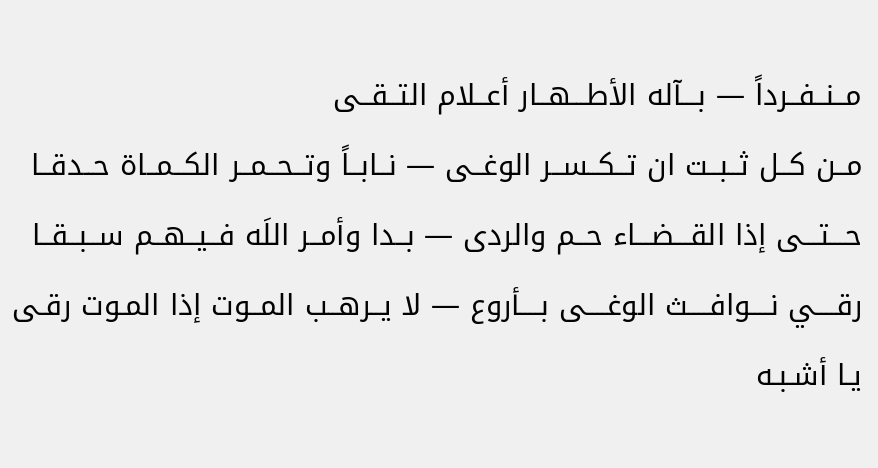مــنــفــرداً — بـــآله الأطـــهــار أعــلام التــقــى
مــن كــل ثــبــت ان تــكــســر الوغــى — نــابــاً وتــحــمــر الكــمــاة حــدقــا
حـــتـــى إذا القـــضـــاء حــم والردى — بــدا وأمــر اللَه فــيــهــم ســبــقــا
رقــــي نــــوافــــث الوغــــى بــــأروع — لا يــرهــب المــوت إذا المـوت رقـى
يـا أشـبـه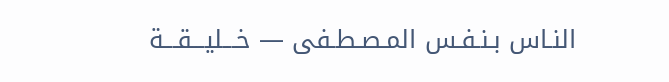النـاس بـنـفـس المـصـطـفى — خـــليـــقـــة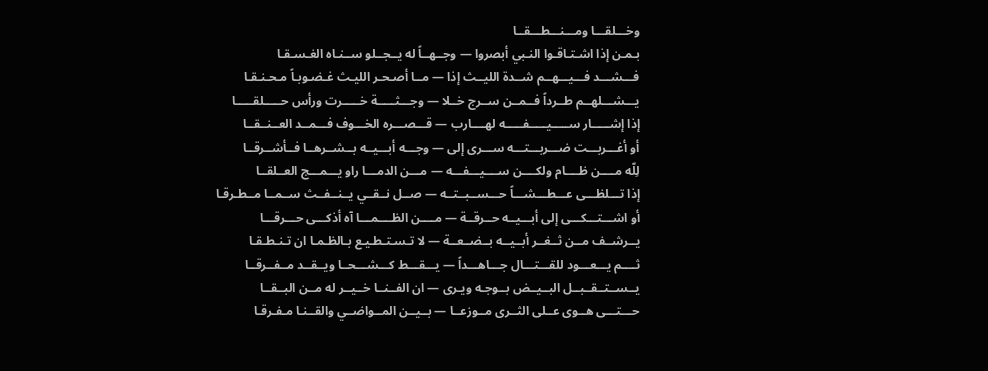وخـــلقـــا ومـــنـــطـــقــا
بـمـن إذا اشـتـاقـوا النـبي أبصروا — وجــهــاً له يــجــلو ســنـاه الغـسـقـا
فـــشـــد فـــيـــهــم شــدة الليــث إذا — مــا أصـحـر الليـث غـضـوبـاً مـحـنـقـا
يـــشـــلهــم طــرداً فــمــن ســرج خــلا — وجـــثـــــة خـــــرت ورأس حـــــلقـــــا
إذا إشـــــار ســـــيـــــفـــــه لهــــارب — قـــصـــره الخـــوف فـــمــد العــنــقــا
أو أغـــربـــت ضـــربـــتـــه ســـرى إلى — وجـــه أبـــيــه بــشــرهــا فــأشــرقــا
لِلّه مــــن ظــــام ولكــــن ســــيـــفـــه — مـــن الدمـــا راو يـــمـــج العــلقــا
إذا تـــلظـــى عـــطـــشـــاً حـــســبــتــه — صــل نــقــي يــنــفــث ســمــا مــطـرقـا
أو اشـــتـــكـــى إلى أبـــيــه حــرقــة — مــــن الظــــمـــا آه أذكـــى حـــرقـــا
يــرشــف مــن ثــغــر أبــيــه بــضــعــة — لا تـسـتـطـيـع بـالظـمـا ان تـنـطـقـا
ثــــم يـــعـــود للقـــتـــال جـــاهـــداً — يـــقـــط كـــشـــحــا ويــقــد مــفــرقــا
يــســتــقــبــل البــيــض بــوجـه ويـرى — ان الفــنــا خــيــر له مــن البــقــا
حـــتـــى هــوى عــلى الثــرى مــوزعــا — بــيــن المــواضــي والقــنـا مـفـرقـا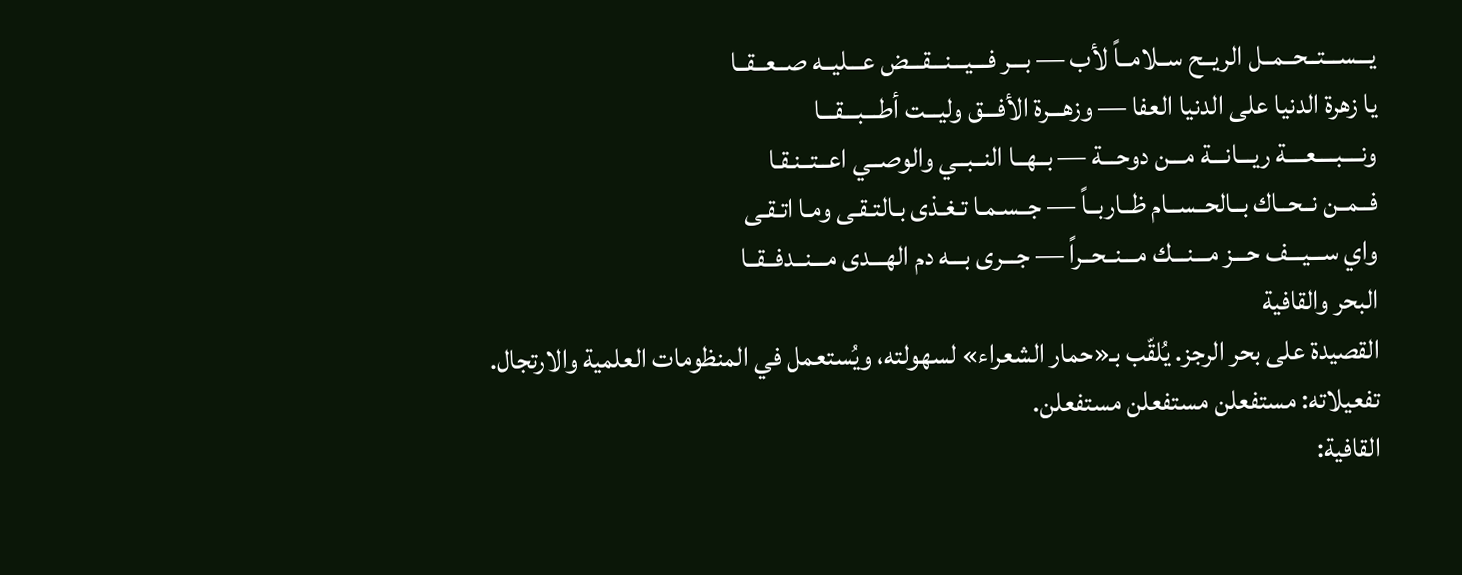يـــســـتــحــمــل الريــح ســلامــاً لأب — بـــر فـــيـــنـــقـــض عـــليــه صــعــقــا
يا زهرة الدنيا على الدنيا العفا — وزهـــرة الأفـــق وليـــت أطـــبـــقـــا
ونــــبــــعــــة ريـــانـــة مـــن دوحـــة — بــهــا النــبــي والوصــي اعــتــنـقـا
فــمــن نــحــاك بــالحــســام ظــاربــاً — جــسـمـا تـغـذى بـالتـقـى ومـا اتـقـى
واي ســـيـــف حـــز مـــنـــك مـــنــحــراً — جـــرى بـــه دم الهـــدى مـــنــدفــقــا
البحر والقافية
القصيدة على بحر الرجز. يُلقّب بـ«حمار الشعراء» لسهولته، ويُستعمل في المنظومات العلمية والارتجال.
تفعيلاته: مستفعلن مستفعلن مستفعلن.
القافية: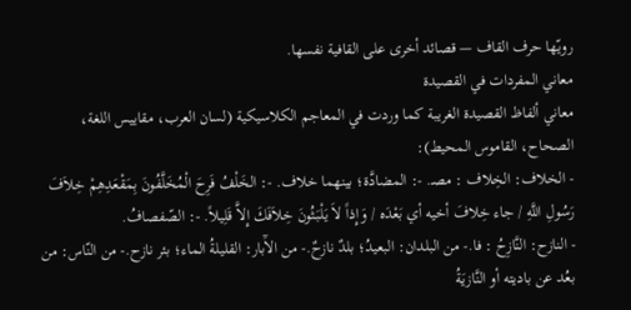رويّها حرف القاف — قصائد أخرى على القافية نفسها.
معاني المفردات في القصيدة
معاني ألفاظ القصيدة الغريبة كما وردت في المعاجم الكلاسيكية (لسان العرب، مقاييس اللغة، الصحاح، القاموس المحيط):
- الخلاف: الخِلاف : مصـ. -: المضادَّة؛ بينهما خلاف. -: الخَلْفُ فَرِحَ الْمُخَلَّفُونَ بِمَقْعَدِهِمْ خِلاَفَ رَسُولِ اللَّهِ / جاء خِلافَ أخيه أي بَعْدَه / وَإِذاً لاَ يَلْبَثُونَ خِلاَفَكَ إِلاَّ قَلِيلاً. -: الصّفصافُ.
- النازح: النَّازِحُ : فا.- من البلدان: البعيدُ؛ بلدٌ نازحٌ.- من الآَبار: القليلةُ الماء؛ بئر نازح.- من النّاس: من بعُد عن باديته أو النَّازيَةُ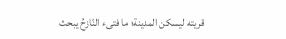قريته ليسكن المدينة؛ ما فتىء النّازحُ يبحث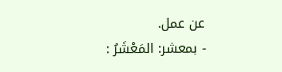عن عمل.
- بمعشر: المَعْشَرُ :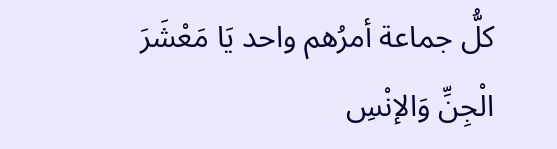كلُّ جماعة أمرُهم واحد يَا مَعْشَرَ الْجِنِّ وَالإنْسِ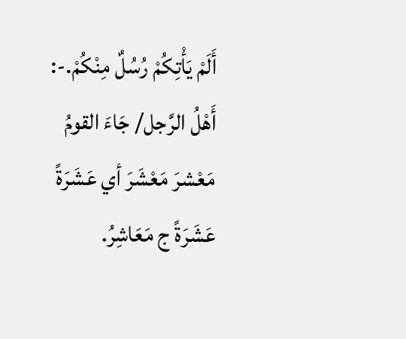أَلَمْ يَأْتِكُمْ رُسُلٌ مِنْكُمْ.-: أَهْلُ الرَّجل/ جَاءَ القومُ مَعْشرَ مَعْشَرَ أي عَشَرَةً عَشَرَةً ج مَعَاشِرُ.